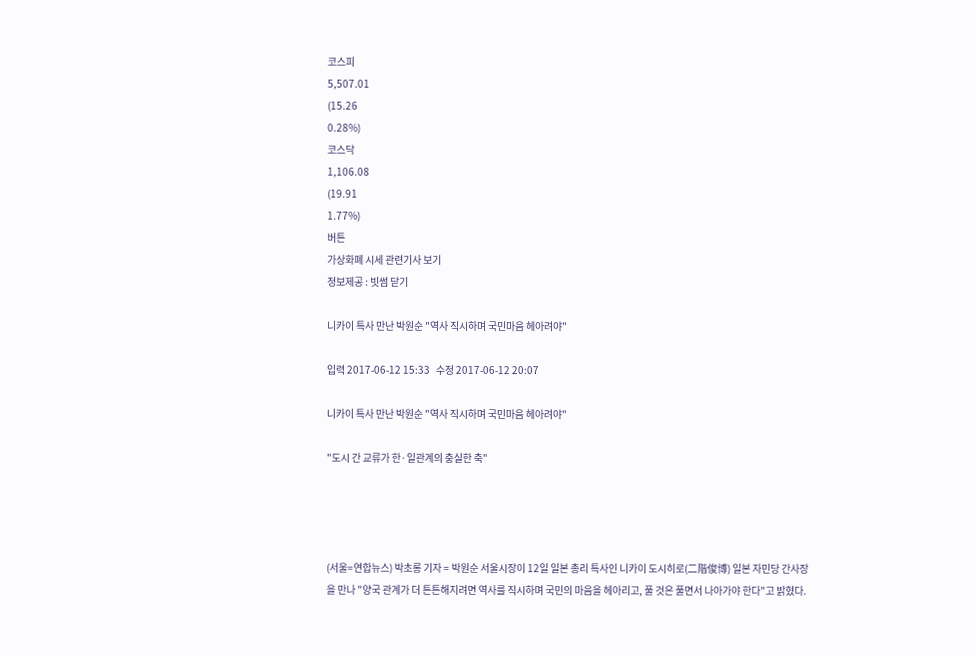코스피
5,507.01
(15.26
0.28%)
코스닥
1,106.08
(19.91
1.77%)
버튼
가상화폐 시세 관련기사 보기
정보제공 : 빗썸 닫기

니카이 특사 만난 박원순 "역사 직시하며 국민마음 헤아려야"

입력 2017-06-12 15:33   수정 2017-06-12 20:07

니카이 특사 만난 박원순 "역사 직시하며 국민마음 헤아려야"

"도시 간 교류가 한·일관계의 충실한 축"




(서울=연합뉴스) 박초롱 기자 = 박원순 서울시장이 12일 일본 총리 특사인 니카이 도시히로(二階俊博) 일본 자민당 간사장을 만나 "양국 관계가 더 튼튼해지려면 역사를 직시하며 국민의 마음을 헤아리고, 풀 것은 풀면서 나아가야 한다"고 밝혔다.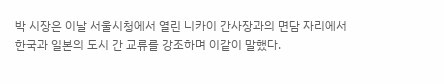박 시장은 이날 서울시청에서 열린 니카이 간사장과의 면담 자리에서 한국과 일본의 도시 간 교류를 강조하며 이같이 말했다.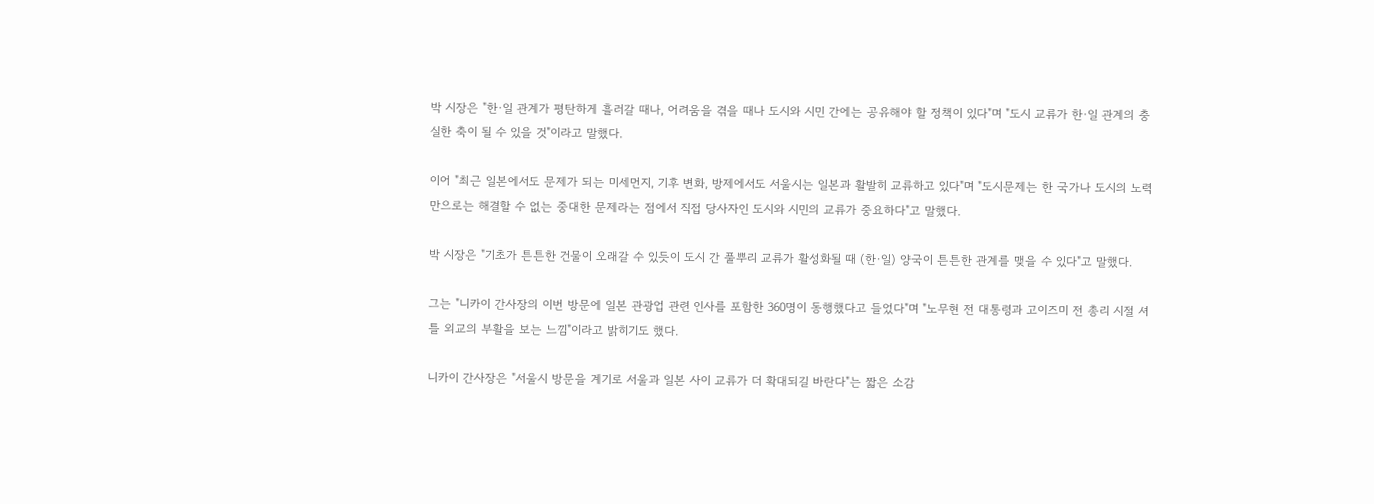박 시장은 "한·일 관계가 평탄하게 흘러갈 때나, 어려움을 겪을 때나 도시와 시민 간에는 공유해야 할 정책이 있다"며 "도시 교류가 한·일 관계의 충실한 축이 될 수 있을 것"이라고 말했다.

이어 "최근 일본에서도 문제가 되는 미세먼지, 기후 변화, 방제에서도 서울시는 일본과 활발히 교류하고 있다"며 "도시문제는 한 국가나 도시의 노력만으로는 해결할 수 없는 중대한 문제라는 점에서 직접 당사자인 도시와 시민의 교류가 중요하다"고 말했다.

박 시장은 "기초가 튼튼한 건물이 오래갈 수 있듯이 도시 간 풀뿌리 교류가 활성화될 때 (한·일) 양국이 튼튼한 관계를 맺을 수 있다"고 말했다.

그는 "니카이 간사장의 이번 방문에 일본 관광업 관련 인사를 포함한 360명이 동행했다고 들었다"며 "노무현 전 대통령과 고이즈미 전 총리 시절 셔틀 외교의 부활을 보는 느낌"이라고 밝히기도 했다.

니카이 간사장은 "서울시 방문을 계기로 서울과 일본 사이 교류가 더 확대되길 바란다"는 짧은 소감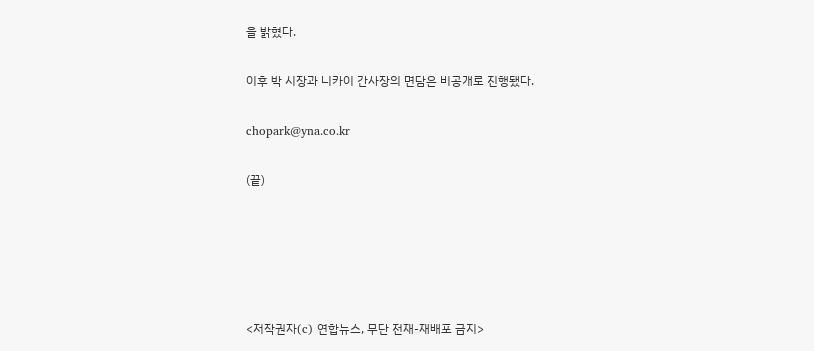을 밝혔다.

이후 박 시장과 니카이 간사장의 면담은 비공개로 진행됐다.

chopark@yna.co.kr

(끝)





<저작권자(c) 연합뉴스, 무단 전재-재배포 금지>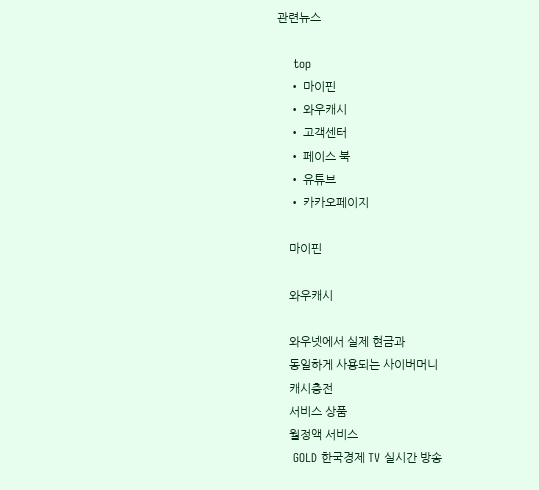관련뉴스

    top
    • 마이핀
    • 와우캐시
    • 고객센터
    • 페이스 북
    • 유튜브
    • 카카오페이지

    마이핀

    와우캐시

    와우넷에서 실제 현금과
    동일하게 사용되는 사이버머니
    캐시충전
    서비스 상품
    월정액 서비스
    GOLD 한국경제 TV 실시간 방송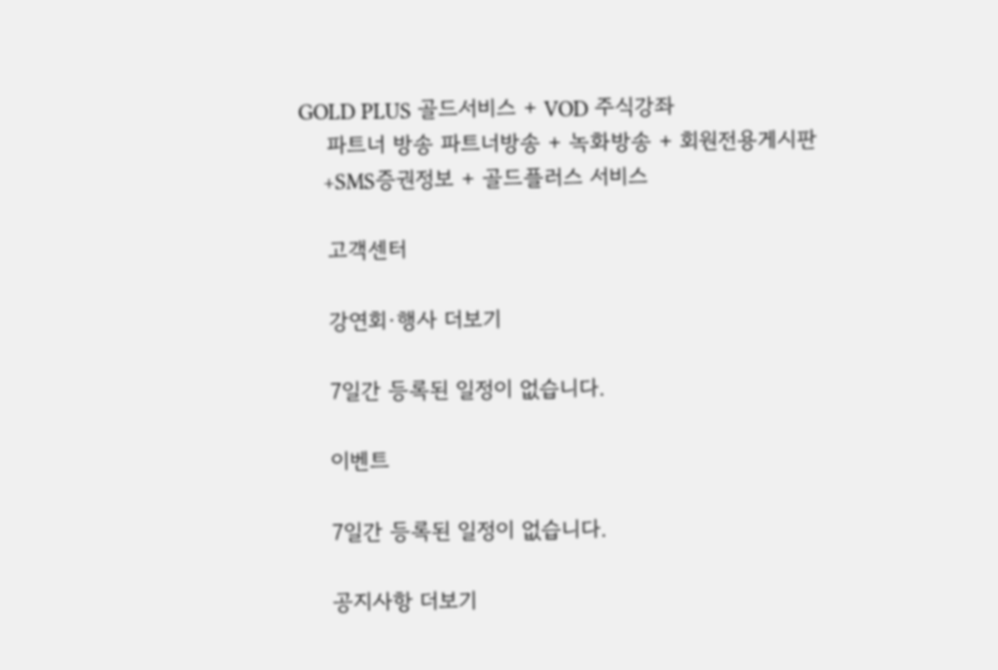GOLD PLUS 골드서비스 + VOD 주식강좌
    파트너 방송 파트너방송 + 녹화방송 + 회원전용게시판
    +SMS증권정보 + 골드플러스 서비스

    고객센터

    강연회·행사 더보기

    7일간 등록된 일정이 없습니다.

    이벤트

    7일간 등록된 일정이 없습니다.

    공지사항 더보기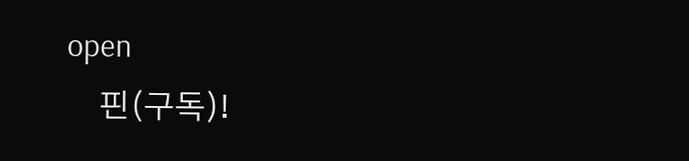open
    핀(구독)!